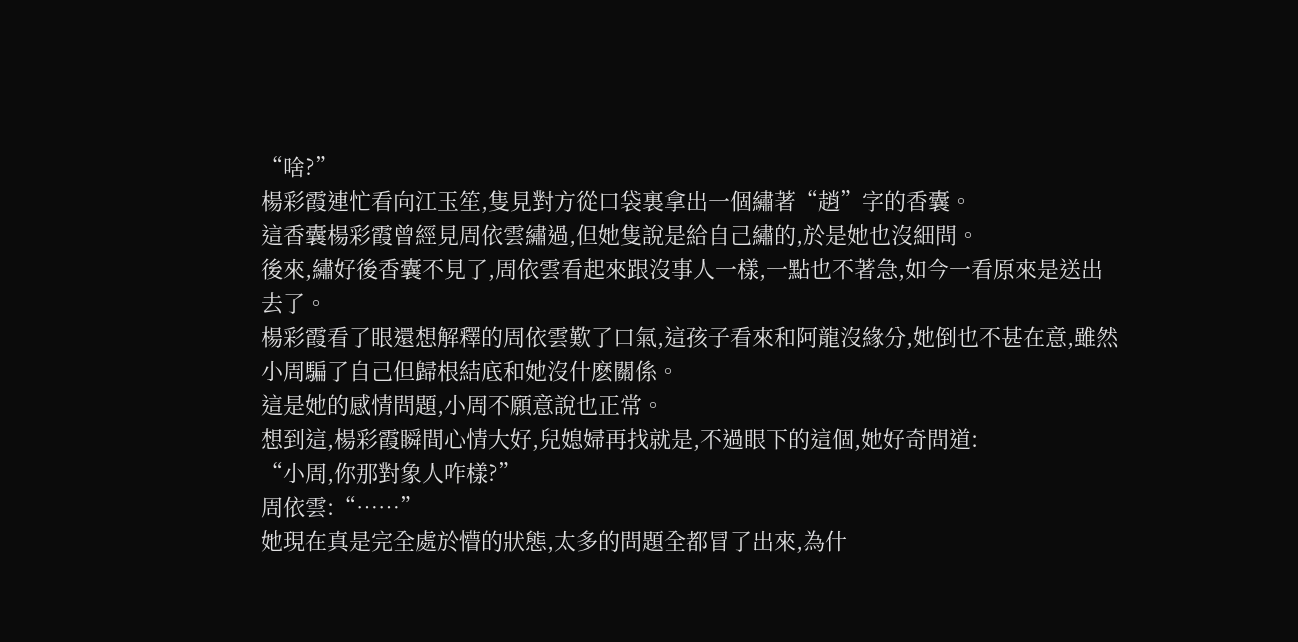“啥?”
楊彩霞連忙看向江玉笙,隻見對方從口袋裏拿出一個繡著“趙”字的香囊。
這香囊楊彩霞曾經見周依雲繡過,但她隻說是給自己繡的,於是她也沒細問。
後來,繡好後香囊不見了,周依雲看起來跟沒事人一樣,一點也不著急,如今一看原來是送出去了。
楊彩霞看了眼還想解釋的周依雲歎了口氣,這孩子看來和阿龍沒緣分,她倒也不甚在意,雖然小周騙了自己但歸根結底和她沒什麽關係。
這是她的感情問題,小周不願意說也正常。
想到這,楊彩霞瞬間心情大好,兒媳婦再找就是,不過眼下的這個,她好奇問道:
“小周,你那對象人咋樣?”
周依雲:“……”
她現在真是完全處於懵的狀態,太多的問題全都冒了出來,為什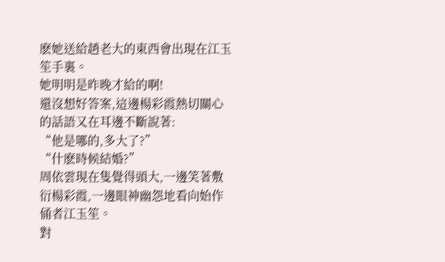麽她送給趙老大的東西會出現在江玉笙手裏。
她明明是昨晚才給的啊!
還沒想好答案,這邊楊彩霞熱切關心的話語又在耳邊不斷說著:
“他是哪的,多大了?”
“什麽時候結婚?”
周依雲現在隻覺得頭大,一邊笑著敷衍楊彩霞,一邊眼神幽怨地看向始作俑者江玉笙。
對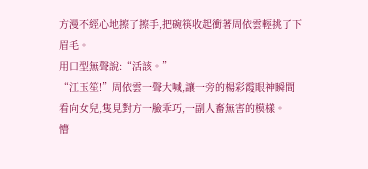方漫不經心地擦了擦手,把碗筷收起衝著周依雲輕挑了下眉毛。
用口型無聲說:“活該。”
“江玉笙!”周依雲一聲大喊,讓一旁的楊彩霞眼神瞬間看向女兒,隻見對方一臉乖巧,一副人畜無害的模樣。
懵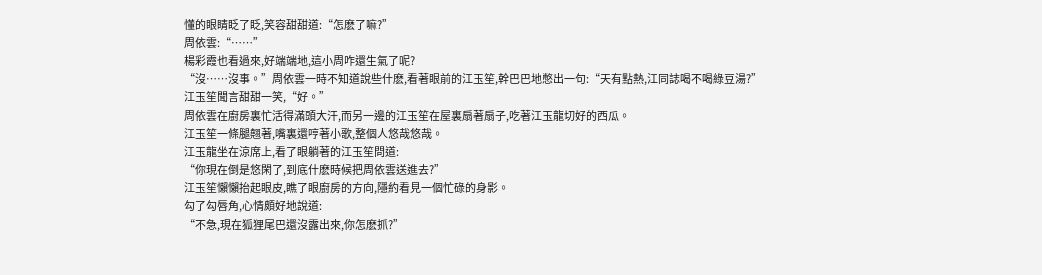懂的眼睛眨了眨,笑容甜甜道:“怎麽了嘛?”
周依雲:“……”
楊彩霞也看過來,好端端地,這小周咋還生氣了呢?
“沒……沒事。”周依雲一時不知道說些什麽,看著眼前的江玉笙,幹巴巴地憋出一句:“天有點熱,江同誌喝不喝綠豆湯?”
江玉笙聞言甜甜一笑,“好。”
周依雲在廚房裏忙活得滿頭大汗,而另一邊的江玉笙在屋裏扇著扇子,吃著江玉龍切好的西瓜。
江玉笙一條腿翹著,嘴裏還哼著小歌,整個人悠哉悠哉。
江玉龍坐在涼席上,看了眼躺著的江玉笙問道:
“你現在倒是悠閑了,到底什麽時候把周依雲送進去?”
江玉笙懶懶抬起眼皮,瞧了眼廚房的方向,隱約看見一個忙碌的身影。
勾了勾唇角,心情頗好地說道:
“不急,現在狐狸尾巴還沒露出來,你怎麽抓?”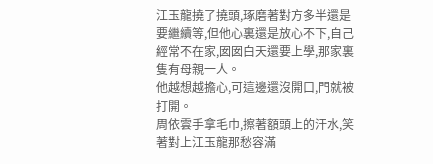江玉龍撓了撓頭,琢磨著對方多半還是要繼續等,但他心裏還是放心不下,自己經常不在家,囡囡白天還要上學,那家裏隻有母親一人。
他越想越擔心,可這邊還沒開口,門就被打開。
周依雲手拿毛巾,擦著額頭上的汗水,笑著對上江玉龍那愁容滿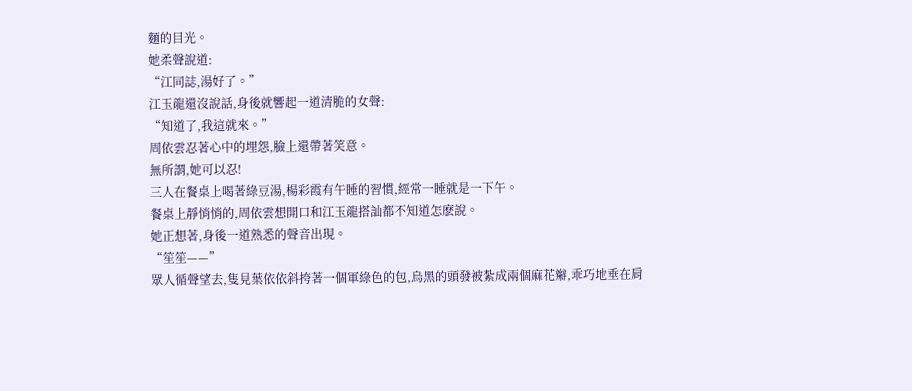麵的目光。
她柔聲說道:
“江同誌,湯好了。”
江玉龍還沒說話,身後就響起一道清脆的女聲:
“知道了,我這就來。”
周依雲忍著心中的埋怨,臉上還帶著笑意。
無所謂,她可以忍!
三人在餐桌上喝著綠豆湯,楊彩霞有午睡的習慣,經常一睡就是一下午。
餐桌上靜悄悄的,周依雲想開口和江玉龍搭訕都不知道怎麽說。
她正想著,身後一道熟悉的聲音出現。
“笙笙——”
眾人循聲望去,隻見葉依依斜挎著一個軍綠色的包,烏黑的頭發被紮成兩個麻花辮,乖巧地垂在肩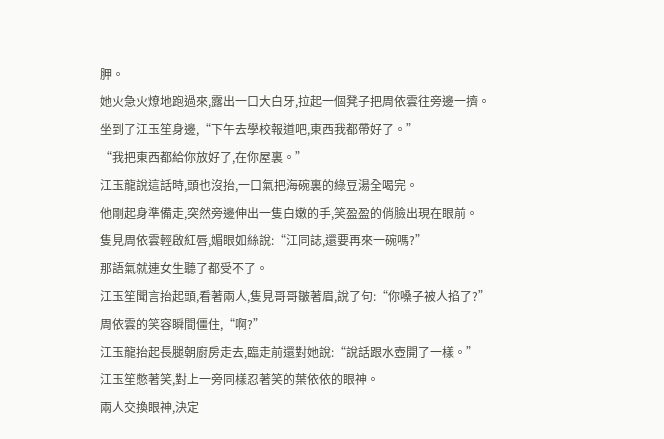胛。
她火急火燎地跑過來,露出一口大白牙,拉起一個凳子把周依雲往旁邊一擠。
坐到了江玉笙身邊,“下午去學校報道吧,東西我都帶好了。”
“我把東西都給你放好了,在你屋裏。”
江玉龍說這話時,頭也沒抬,一口氣把海碗裏的綠豆湯全喝完。
他剛起身準備走,突然旁邊伸出一隻白嫩的手,笑盈盈的俏臉出現在眼前。
隻見周依雲輕啟紅唇,媚眼如絲說:“江同誌,還要再來一碗嗎?”
那語氣就連女生聽了都受不了。
江玉笙聞言抬起頭,看著兩人,隻見哥哥皺著眉,說了句:“你嗓子被人掐了?”
周依雲的笑容瞬間僵住,“啊?”
江玉龍抬起長腿朝廚房走去,臨走前還對她說:“說話跟水壺開了一樣。”
江玉笙憋著笑,對上一旁同樣忍著笑的葉依依的眼神。
兩人交換眼神,決定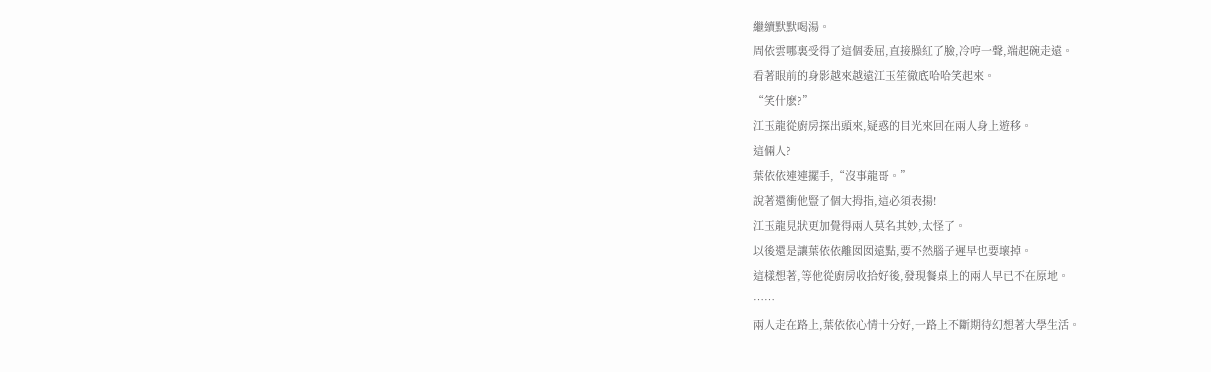繼續默默喝湯。
周依雲哪裏受得了這個委屈,直接臊紅了臉,冷哼一聲,端起碗走遠。
看著眼前的身影越來越遠江玉笙徹底哈哈笑起來。
“笑什麽?”
江玉龍從廚房探出頭來,疑惑的目光來回在兩人身上遊移。
這倆人?
葉依依連連擺手,“沒事龍哥。”
說著還衝他豎了個大拇指,這必須表揚!
江玉龍見狀更加覺得兩人莫名其妙,太怪了。
以後還是讓葉依依離囡囡遠點,要不然腦子遲早也要壞掉。
這樣想著,等他從廚房收拾好後,發現餐桌上的兩人早已不在原地。
……
兩人走在路上,葉依依心情十分好,一路上不斷期待幻想著大學生活。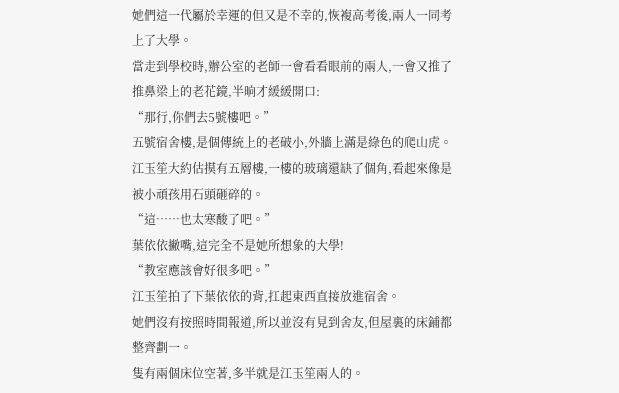她們這一代屬於幸運的但又是不幸的,恢複高考後,兩人一同考上了大學。
當走到學校時,辦公室的老師一會看看眼前的兩人,一會又推了推鼻梁上的老花鏡,半晌才緩緩開口:
“那行,你們去5號樓吧。”
五號宿舍樓,是個傳統上的老破小,外牆上滿是綠色的爬山虎。
江玉笙大約估摸有五層樓,一樓的玻璃還缺了個角,看起來像是被小頑孩用石頭砸碎的。
“這……也太寒酸了吧。”
葉依依撇嘴,這完全不是她所想象的大學!
“教室應該會好很多吧。”
江玉笙拍了下葉依依的背,扛起東西直接放進宿舍。
她們沒有按照時間報道,所以並沒有見到舍友,但屋裏的床鋪都整齊劃一。
隻有兩個床位空著,多半就是江玉笙兩人的。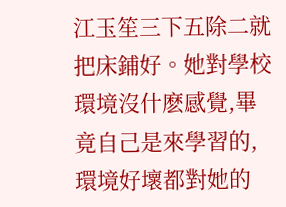江玉笙三下五除二就把床鋪好。她對學校環境沒什麽感覺,畢竟自己是來學習的,環境好壞都對她的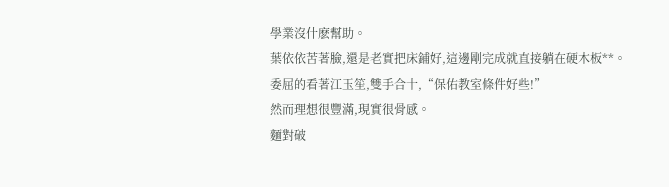學業沒什麽幫助。
葉依依苦著臉,還是老實把床鋪好,這邊剛完成就直接躺在硬木板**。
委屈的看著江玉笙,雙手合十,“保佑教室條件好些!”
然而理想很豐滿,現實很骨感。
麵對破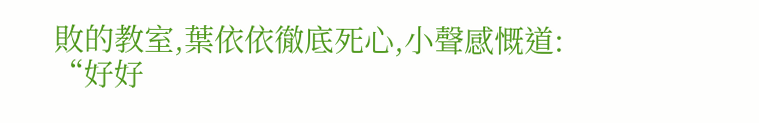敗的教室,葉依依徹底死心,小聲感慨道:
“好好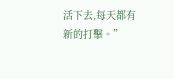活下去,每天都有新的打擊。”